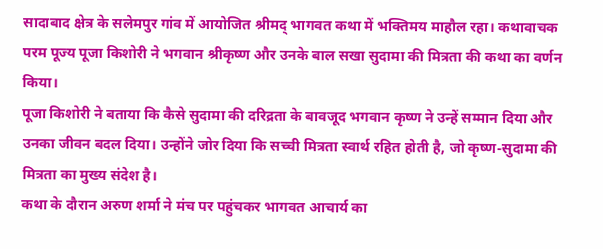सादाबाद क्षेत्र के सलेमपुर गांव में आयोजित श्रीमद् भागवत कथा में भक्तिमय माहौल रहा। कथावाचक परम पूज्य पूजा किशोरी ने भगवान श्रीकृष्ण और उनके बाल सखा सुदामा की मित्रता की कथा का वर्णन किया।
पूजा किशोरी ने बताया कि कैसे सुदामा की दरिद्रता के बावजूद भगवान कृष्ण ने उन्हें सम्मान दिया और उनका जीवन बदल दिया। उन्होंने जोर दिया कि सच्ची मित्रता स्वार्थ रहित होती है, जो कृष्ण-सुदामा की मित्रता का मुख्य संदेश है।
कथा के दौरान अरुण शर्मा ने मंच पर पहुंचकर भागवत आचार्य का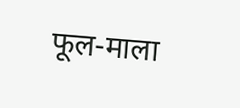फूल-माला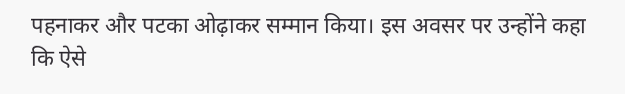पहनाकर और पटका ओढ़ाकर सम्मान किया। इस अवसर पर उन्होंने कहा कि ऐसे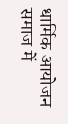धार्मिक आयोजन समाज में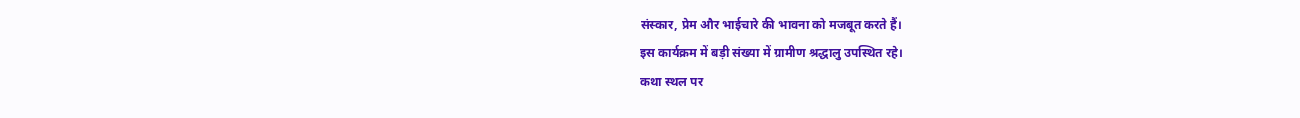संस्कार, प्रेम और भाईचारे की भावना को मजबूत करते हैं।
इस कार्यक्रम में बड़ी संख्या में ग्रामीण श्रद्धालु उपस्थित रहे।
कथा स्थल पर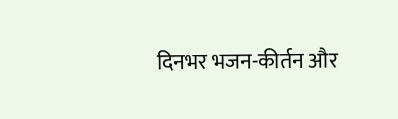दिनभर भजन-कीर्तन और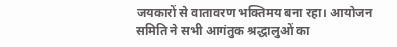जयकारों से वातावरण भक्तिमय बना रहा। आयोजन समिति ने सभी आगंतुक श्रद्धालुओं का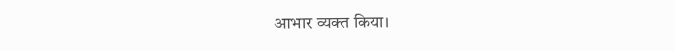आभार व्यक्त किया।